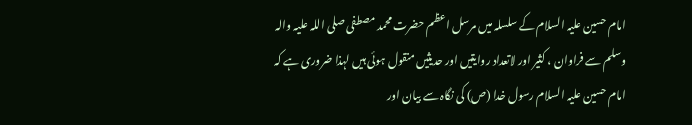امام حسین علیہ السلام کے سلسلہ میں مرسل اعظم حضرت محمد مصطفی صلی اللہ علیہ والہ وسلم سے فراوان ، کثیر اور لاتعداد روایتیں اور حدیثیں منقول ہوئی ہیں لہذا ضروری ہے کہ امام حسین علیہ السلام رسول خدا (ص) کی نگاہ سے بیان اور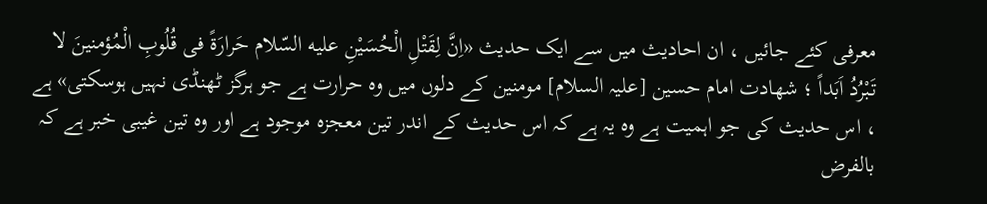معرفی کئے جائیں ، ان احادیث میں سے ایک حدیث «اِنَّ لِقَتْلِ الْحُسَیْنِ علیه السّلام حَرارَةً فى قُلُوبِ الْمُؤمنینَ لا تَبْرُدُ اَبَداً ؛ شھادت امام حسین [علیہ السلام] مومنین کے دلوں میں وہ حرارت ہے جو ہرگز ٹھنڈی نہیں ہوسکتی» ہے ، اس حدیث کی جو اہمیت ہے وہ یہ ہے کہ اس حدیث کے اندر تین معجزہ موجود ہے اور وہ تین غیبی خبر ہے کہ بالفرض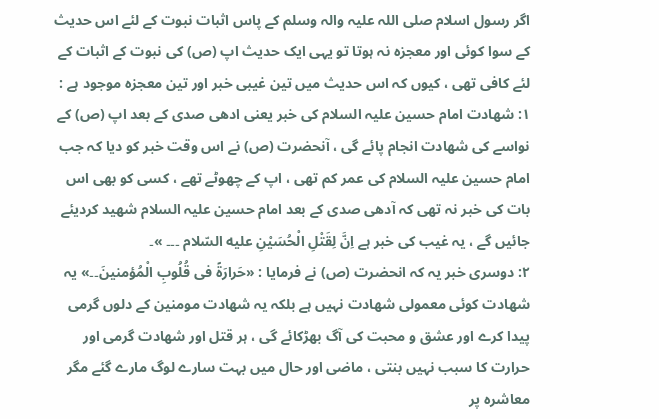اگر رسول اسلام صلی اللہ علیہ والہ وسلم کے پاس اثبات نبوت کے لئے اس حدیث کے سوا کوئی اور معجزہ نہ ہوتا تو یہی ایک حدیث اپ (ص) کی نبوت کے اثبات کے لئے کافی تھی ، کیوں کہ اس حدیث میں تین غیبی خبر اور تین معجزہ موجود ہے :
۱: شھادت امام حسین علیہ السلام کی خبر یعنی ادھی صدی کے بعد اپ (ص) کے نواسے کی شھادت انجام پائے گی ، آنحضرت (ص) نے اس وقت خبر کو دیا کہ جب امام حسین علیہ السلام کی عمر کم تھی ، اپ کے چھوٹے تھے ، کسی کو بھی اس بات کی خبر نہ تھی کہ آدھی صدی کے بعد امام حسین علیہ السلام شھید کردیئے جائیں گے ، یہ غیب کی خبر ہے اِنَّ لِقَتْلِ الْحُسَیْنِ علیه السّلام ۔۔۔ »۔
۲: دوسری خبر یہ کہ انحضرت (ص) نے فرمایا : «حَرارَةً فى قُلُوبِ الْمُؤمنینَ۔۔» یہ شھادت کوئی معمولی شھادت نہیں ہے بلکہ یہ شھادت مومنین کے دلوں گرمی پیدا کرے اور عشق و محبت کی آگ بھڑکائے گی ، ہر قتل اور شھادت گرمی اور حرارت کا سبب نہیں بنتی ، ماضی اور حال میں بہت سارے لوگ مارے گئے مگر معاشرہ پر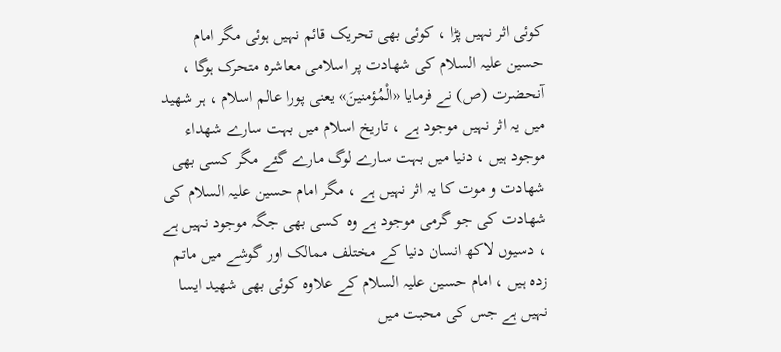کوئی اثر نہیں پڑا ، کوئی بھی تحریک قائم نہیں ہوئی مگر امام حسین علیہ السلام کی شھادت پر اسلامی معاشرہ متحرک ہوگا ، آنحضرت (ص) نے فرمایا «الْمُؤمنینَ» یعنی پورا عالم اسلام ، ہر شھید میں یہ اثر نہیں موجود ہے ، تاریخ اسلام میں بہت سارے شھداء موجود ہیں ، دنیا میں بہت سارے لوگ مارے گئے مگر کسی بھی شھادت و موت کا یہ اثر نہیں ہے ، مگر امام حسین علیہ السلام کی شھادت کی جو گرمی موجود ہے وہ کسی بھی جگہ موجود نہیں ہے ، دسیوں لاکھ انسان دنیا کے مختلف ممالک اور گوشے میں ماتم زدہ ہیں ، امام حسین علیہ السلام کے علاوہ کوئی بھی شھید ایسا نہیں ہے جس کی محبت میں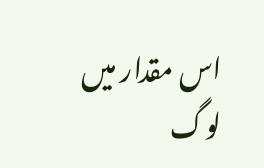اس مقدار میں لوگ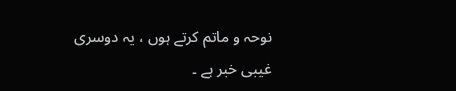نوحہ و ماتم کرتے ہوں ، یہ دوسری غیبی خبر ہے ۔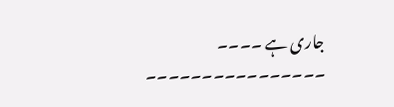جاری ہے ۔۔۔۔
۔۔۔۔۔۔۔۔۔۔۔۔۔۔۔۔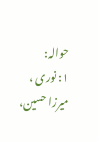حوالہ:
۱: نوری ، میرزا حسین،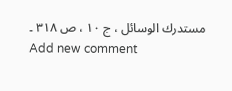مستدرك الوسائل ، ج ۱۰ ، ص ۳۱۸ ۔
Add new comment